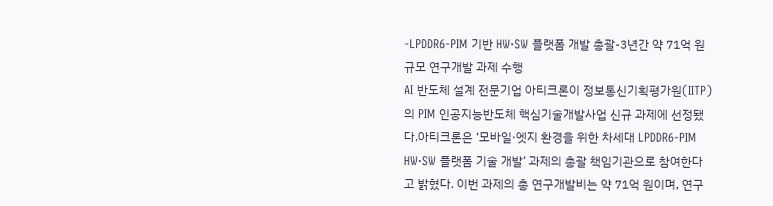-LPDDR6-PIM 기반 HW·SW 플랫폼 개발 총괄-3년간 약 71억 원 규모 연구개발 과제 수행
AI 반도체 설계 전문기업 아티크론이 정보통신기획평가원(IITP)의 PIM 인공지능반도체 핵심기술개발사업 신규 과제에 선정됐다.아티크론은 ‘모바일·엣지 환경을 위한 차세대 LPDDR6-PIM HW·SW 플랫폼 기술 개발’ 과제의 총괄 책임기관으로 참여한다고 밝혔다. 이번 과제의 총 연구개발비는 약 71억 원이며, 연구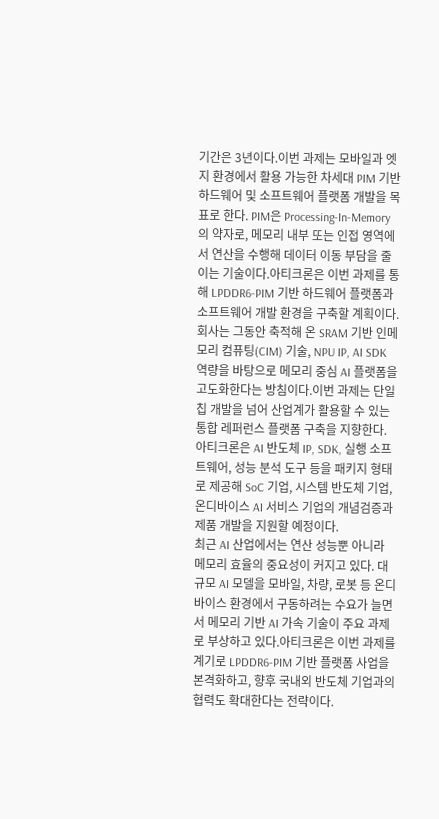기간은 3년이다.이번 과제는 모바일과 엣지 환경에서 활용 가능한 차세대 PIM 기반 하드웨어 및 소프트웨어 플랫폼 개발을 목표로 한다. PIM은 Processing-In-Memory의 약자로, 메모리 내부 또는 인접 영역에서 연산을 수행해 데이터 이동 부담을 줄이는 기술이다.아티크론은 이번 과제를 통해 LPDDR6-PIM 기반 하드웨어 플랫폼과 소프트웨어 개발 환경을 구축할 계획이다. 회사는 그동안 축적해 온 SRAM 기반 인메모리 컴퓨팅(CIM) 기술, NPU IP, AI SDK 역량을 바탕으로 메모리 중심 AI 플랫폼을 고도화한다는 방침이다.이번 과제는 단일 칩 개발을 넘어 산업계가 활용할 수 있는 통합 레퍼런스 플랫폼 구축을 지향한다. 아티크론은 AI 반도체 IP, SDK, 실행 소프트웨어, 성능 분석 도구 등을 패키지 형태로 제공해 SoC 기업, 시스템 반도체 기업, 온디바이스 AI 서비스 기업의 개념검증과 제품 개발을 지원할 예정이다.
최근 AI 산업에서는 연산 성능뿐 아니라 메모리 효율의 중요성이 커지고 있다. 대규모 AI 모델을 모바일, 차량, 로봇 등 온디바이스 환경에서 구동하려는 수요가 늘면서 메모리 기반 AI 가속 기술이 주요 과제로 부상하고 있다.아티크론은 이번 과제를 계기로 LPDDR6-PIM 기반 플랫폼 사업을 본격화하고, 향후 국내외 반도체 기업과의 협력도 확대한다는 전략이다.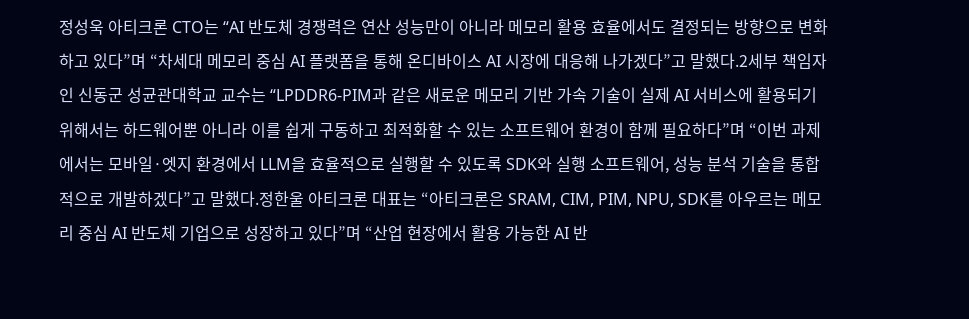정성욱 아티크론 CTO는 “AI 반도체 경쟁력은 연산 성능만이 아니라 메모리 활용 효율에서도 결정되는 방향으로 변화하고 있다”며 “차세대 메모리 중심 AI 플랫폼을 통해 온디바이스 AI 시장에 대응해 나가겠다”고 말했다.2세부 책임자인 신동군 성균관대학교 교수는 “LPDDR6-PIM과 같은 새로운 메모리 기반 가속 기술이 실제 AI 서비스에 활용되기 위해서는 하드웨어뿐 아니라 이를 쉽게 구동하고 최적화할 수 있는 소프트웨어 환경이 함께 필요하다”며 “이번 과제에서는 모바일·엣지 환경에서 LLM을 효율적으로 실행할 수 있도록 SDK와 실행 소프트웨어, 성능 분석 기술을 통합적으로 개발하겠다”고 말했다.정한울 아티크론 대표는 “아티크론은 SRAM, CIM, PIM, NPU, SDK를 아우르는 메모리 중심 AI 반도체 기업으로 성장하고 있다”며 “산업 현장에서 활용 가능한 AI 반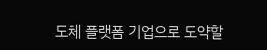도체 플랫폼 기업으로 도약할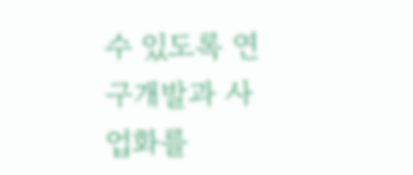수 있도록 연구개발과 사업화를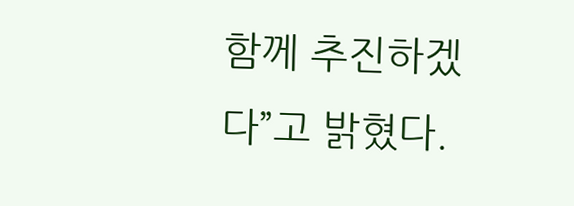함께 추진하겠다”고 밝혔다.